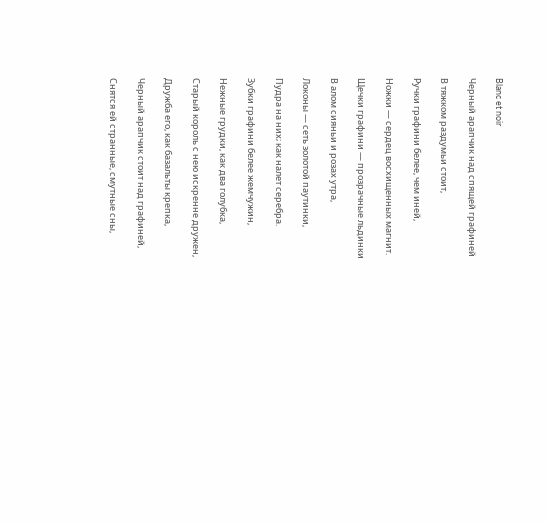Blanc et noir

Черный арапчик над спящей графиней

В тяжком раздумьи стоит,

Ручки графини белее, чем иней,

Ножки — сердец восхищенных магнит.

Щечки графини — прозрачные льдинки

В алом сияньи и розах утра,

Локоны — сеть золотой паутинки,

Пудра на них; как налет серебра.

Зубки графини белее жемчужин,

Нежные грудки, как два голубка,

Старый король с нею искренне дружен,

Дружба его, как базальты крепка,

Черный арапчик стоит над графиней,

Снятся ей странные, смутные сны,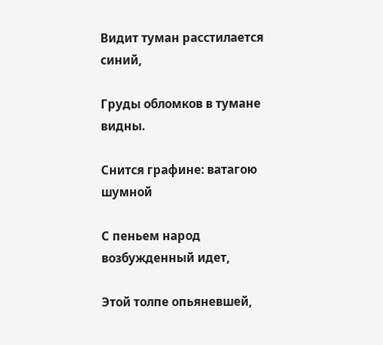Видит туман расстилается синий,

Груды обломков в тумане видны.

Снится графине: ватагою шумной

С пеньем народ возбужденный идет,

Этой толпе опьяневшей,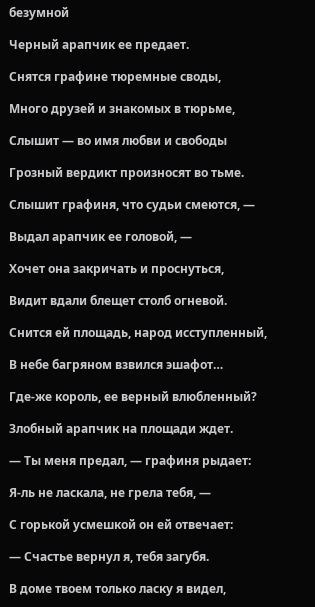безумной

Черный арапчик ее предает.

Снятся графине тюремные своды,

Много друзей и знакомых в тюрьме,

Слышит — во имя любви и свободы

Грозный вердикт произносят во тьме.

Слышит графиня, что судьи смеются, —

Выдал арапчик ее головой, —

Хочет она закричать и проснуться,

Видит вдали блещет столб огневой.

Снится ей площадь, народ исступленный,

В небе багряном взвился эшафот…

Где-же король, ее верный влюбленный?

Злобный арапчик на площади ждет.

— Ты меня предал, — графиня рыдает:

Я-ль не ласкала, не грела тебя, —

С горькой усмешкой он ей отвечает:

— Счастье вернул я, тебя загубя.

В доме твоем только ласку я видел,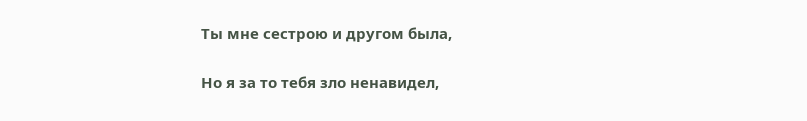Ты мне сестрою и другом была,

Но я за то тебя зло ненавидел,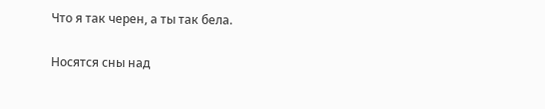Что я так черен, а ты так бела.

Носятся сны над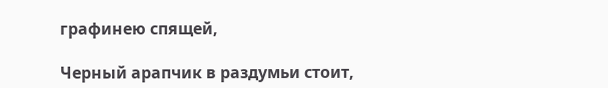графинею спящей,

Черный арапчик в раздумьи стоит,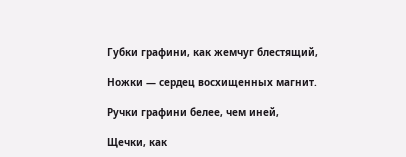Губки графини, как жемчуг блестящий,

Ножки — сердец восхищенных магнит.

Ручки графини белее, чем иней,

Щечки, как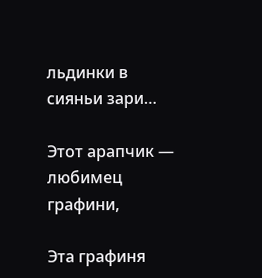льдинки в сияньи зари…

Этот арапчик — любимец графини,

Эта графиня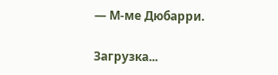— М-ме Дюбарри.

Загрузка...